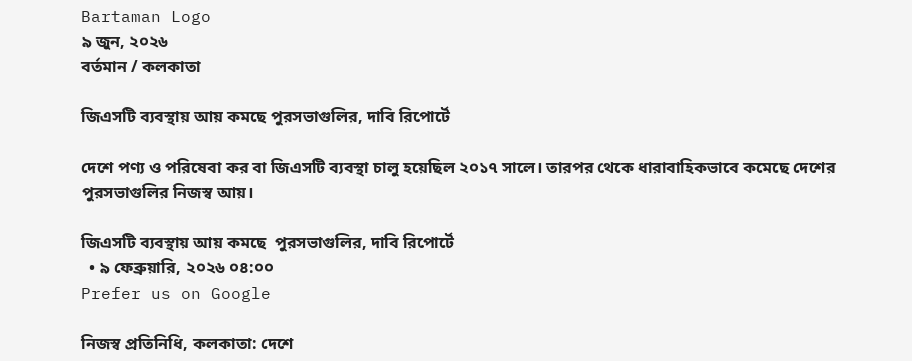Bartaman Logo
৯ জুন, ২০২৬
বর্তমান / কলকাতা

জিএসটি ব্যবস্থায় আয় কমছে পুরসভাগুলির, দাবি রিপোর্টে

দেশে পণ্য ও পরিষেবা কর বা জিএসটি ব্যবস্থা চালু হয়েছিল ২০১৭ সালে। তারপর থেকে ধারাবাহিকভাবে কমেছে দেশের পুরসভাগুলির নিজস্ব আয়।

জিএসটি ব্যবস্থায় আয় কমছে  পুরসভাগুলির, দাবি রিপোর্টে
  • ৯ ফেব্রুয়ারি, ২০২৬ ০৪:০০
Prefer us on Google

নিজস্ব প্রতিনিধি, কলকাতা: দেশে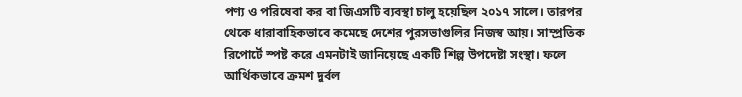পণ্য ও পরিষেবা কর বা জিএসটি ব্যবস্থা চালু হয়েছিল ২০১৭ সালে। তারপর থেকে ধারাবাহিকভাবে কমেছে দেশের পুরসভাগুলির নিজস্ব আয়। সাম্প্রতিক রিপোর্টে স্পষ্ট করে এমনটাই জানিয়েছে একটি শিল্প উপদেষ্টা সংস্থা। ফলে আর্থিকভাবে ক্রমশ দুর্বল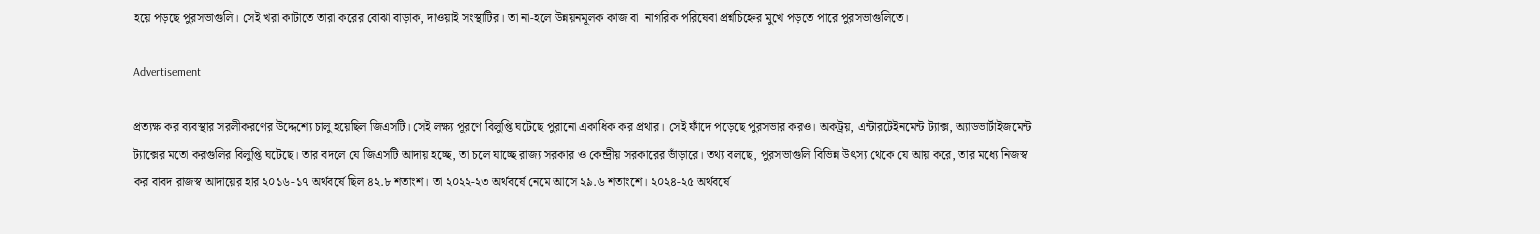হয়ে পড়ছে পুরসভাগুলি। সেই খরা কাটাতে তারা করের বোঝা বাড়াক, দাওয়াই সংস্থাটির। তা না-হলে উন্নয়নমূলক কাজ বা  নাগরিক পরিষেবা প্রশ্নচিহ্নের মুখে পড়তে পারে পুরসভাগুলিতে।

Advertisement

প্রত্যক্ষ কর ব্যবস্থার সরলীকরণের উদ্দেশ্যে চালু হয়েছিল জিএসটি। সেই লক্ষ্য পূরণে বিলুপ্তি ঘটেছে পুরানো একাধিক কর প্রথার। সেই ফাঁদে পড়েছে পুরসভার করও। অকট্রয়, এন্টারটেইনমেন্ট ট্যাক্স, অ্যাডভার্টাইজমেন্ট ট্যাক্সের মতো করগুলির বিলুপ্তি ঘটেছে। তার বদলে যে জিএসটি আদায় হচ্ছে, তা চলে যাচ্ছে রাজ্য সরকার ও কেন্দ্রীয় সরকারের ভাঁড়ারে। তথ্য বলছে, পুরসভাগুলি বিভিন্ন উৎস্য থেকে যে আয় করে, তার মধ্যে নিজস্ব কর বাবদ রাজস্ব আদায়ের হার ২০১৬-১৭ অর্থবর্ষে ছিল ৪২.৮ শতাংশ। তা ২০২২-২৩ অর্থবর্ষে নেমে আসে ২৯.৬ শতাংশে। ২০২৪-২৫ অর্থবর্ষে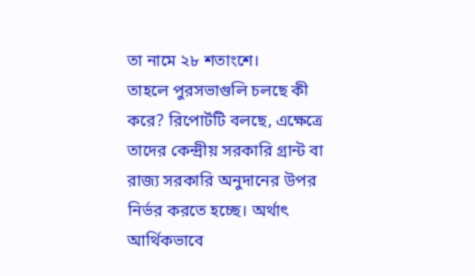তা নামে ২৮ শতাংশে।
তাহলে পুরসভাগুলি চলছে কী করে? রিপোর্টটি বলছে, এক্ষেত্রে তাদের কেন্দ্রীয় সরকারি গ্রান্ট বা রাজ্য সরকারি অনুদানের উপর নির্ভর করতে হচ্ছে। অর্থাৎ আর্থিকভাবে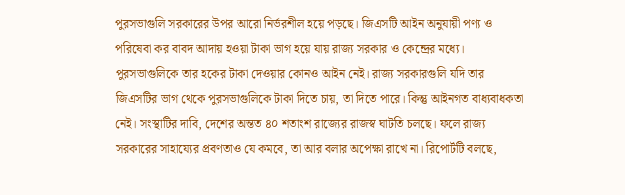পুরসভাগুলি সরকারের উপর আরো নির্ভরশীল হয়ে পড়ছে। জিএসটি আইন অনুযায়ী পণ্য ও পরিষেবা কর বাবদ আদায় হওয়া টাকা ভাগ হয়ে যায় রাজ্য সরকার ও কেন্দ্রের মধ্যে। পুরসভাগুলিকে তার হকের টাকা দেওয়ার কোনও আইন নেই। রাজ্য সরকারগুলি যদি তার জিএসটির ভাগ থেকে পুরসভাগুলিকে টাকা দিতে চায়, তা দিতে পারে। কিন্তু আইনগত বাধ্যবাধকতা নেই। সংস্থাটির দাবি, দেশের অন্তত ৪০ শতাংশ রাজ্যের রাজস্ব ঘাটতি চলছে। ফলে রাজ্য সরকারের সাহায্যের প্রবণতাও যে কমবে, তা আর বলার অপেক্ষা রাখে না। রিপোর্টটি বলছে,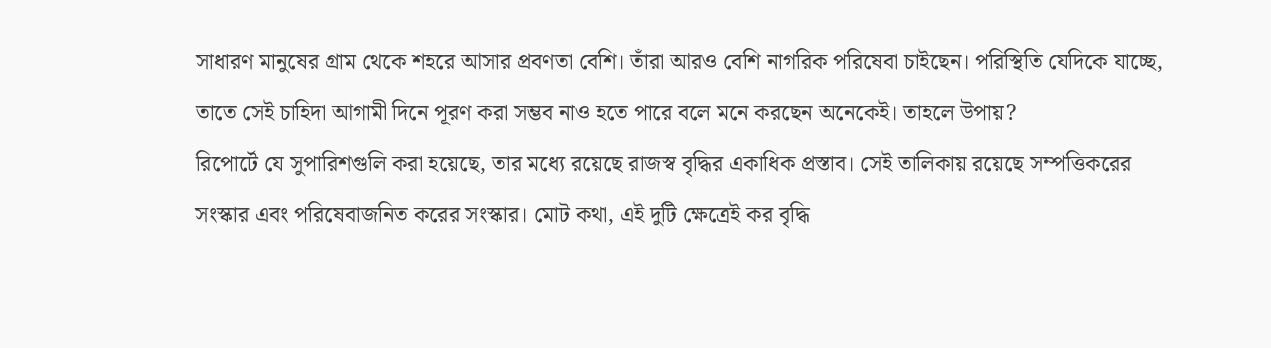সাধারণ মানুষের গ্রাম থেকে শহরে আসার প্রবণতা বেশি। তাঁরা আরও বেশি নাগরিক পরিষেবা চাইছেন। পরিস্থিতি যেদিকে যাচ্ছে, তাতে সেই চাহিদা আগামী দিনে পূরণ করা সম্ভব নাও হতে পারে বলে মনে করছেন অনেকেই। তাহলে উপায়?
রিপোর্টে যে সুপারিশগুলি করা হয়েছে, তার মধ্যে রয়েছে রাজস্ব বৃদ্ধির একাধিক প্রস্তাব। সেই তালিকায় রয়েছে সম্পত্তিকরের সংস্কার এবং পরিষেবাজনিত করের সংস্কার। মোট কথা, এই দুটি ক্ষেত্রেই কর বৃদ্ধি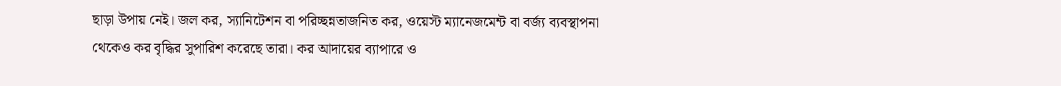ছাড়া উপায় নেই। জল কর, স্যানিটেশন বা পরিচ্ছন্নতাজনিত কর, ওয়েস্ট ম্যানেজমেন্ট বা বর্জ্য ব্যবস্থাপনা থেকেও কর বৃদ্ধির সুপারিশ করেছে তারা। কর আদায়ের ব্যাপারে ও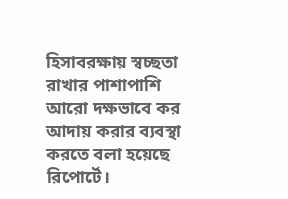হিসাবরক্ষায় স্বচ্ছতা রাখার পাশাপাশি আরো দক্ষভাবে কর আদায় করার ব্যবস্থা করতে বলা হয়েছে রিপোর্টে।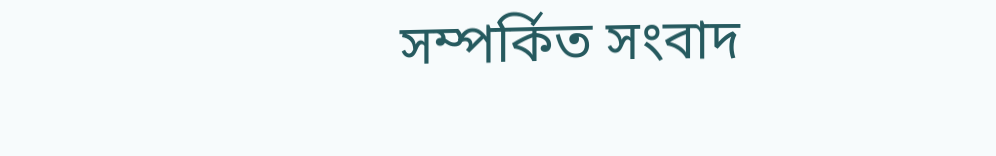সম্পর্কিত সংবাদ